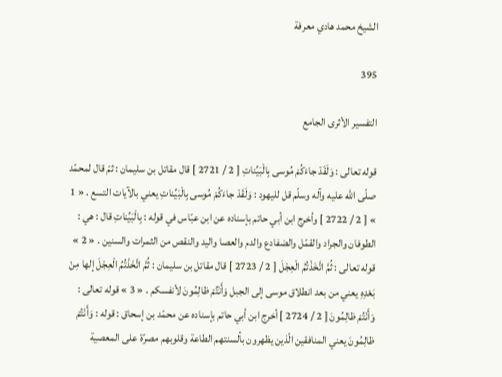الشيخ محمد هادي معرفة

395

التفسير الأثرى الجامع

قوله تعالى : وَلَقَدْ جاءَكُمْ مُوسى بِالْبَيِّناتِ [ 2 / 2721 ] قال مقاتل بن سليمان : ثمّ قال لمحمّد صلّى اللّه عليه وآله وسلّم قل لليهود : وَلَقَدْ جاءَكُمْ مُوسى بِالْبَيِّناتِ يعني بالآيات التسع . « 1 » [ 2 / 2722 ] وأخرج ابن أبي حاتم بإسناده عن ابن عبّاس في قوله : بِالْبَيِّناتِ قال : هي : الطوفان والجراد والقمّل والضفادع والدم والعصا واليد والنقص من الثمرات والسنين . « 2 » قوله تعالى : ثُمَّ اتَّخَذْتُمُ الْعِجْلَ [ 2 / 2723 ] قال مقاتل بن سليمان : ثُمَّ اتَّخَذْتُمُ الْعِجْلَ إلها مِنْ بَعْدِهِ يعني من بعد انطلاق موسى إلى الجبل وَأَنْتُمْ ظالِمُونَ لأنفسكم . « 3 » قوله تعالى : وَأَنْتُمْ ظالِمُونَ [ 2 / 2724 ] أخرج ابن أبي حاتم بإسناده عن محمّد بن إسحاق : قوله : وَأَنْتُمْ ظالِمُونَ يعني المنافقين الّذين يظهرون بألسنتهم الطاعة وقلوبهم مصرّة على المعصية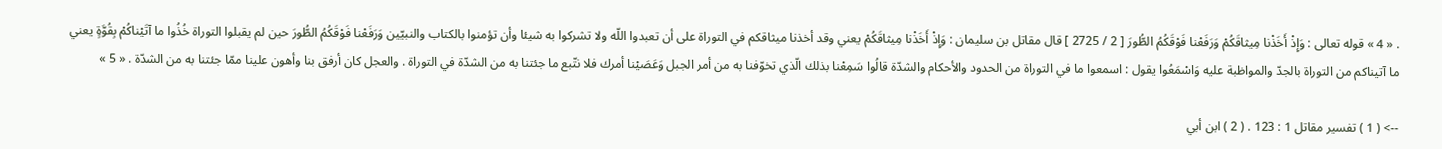. « 4 » قوله تعالى : وَإِذْ أَخَذْنا مِيثاقَكُمْ وَرَفَعْنا فَوْقَكُمُ الطُّورَ [ 2 / 2725 ] قال مقاتل بن سليمان : وَإِذْ أَخَذْنا مِيثاقَكُمْ يعني وقد أخذنا ميثاقكم في التوراة على أن تعبدوا اللّه ولا تشركوا به شيئا وأن تؤمنوا بالكتاب والنبيّين وَرَفَعْنا فَوْقَكُمُ الطُّورَ حين لم يقبلوا التوراة خُذُوا ما آتَيْناكُمْ بِقُوَّةٍ يعني ما آتيناكم من التوراة بالجدّ والمواظبة عليه وَاسْمَعُوا يقول : اسمعوا ما في التوراة من الحدود والأحكام والشدّة قالُوا سَمِعْنا بذلك الّذي تخوّفنا به من أمر الجبل وَعَصَيْنا أمرك فلا نتّبع ما جئتنا به من الشدّة في التوراة . والعجل كان أرفق بنا وأهون علينا ممّا جئتنا به من الشدّة . « 5 »

--> ( 1 ) تفسير مقاتل 1 : 123 . ( 2 ) ابن أبي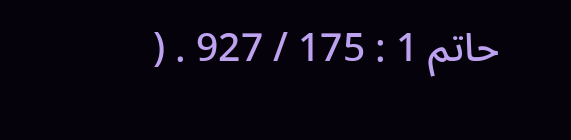حاتم 1 : 175 / 927 . (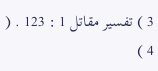3 ) تفسير مقاتل 1 : 123 . ( 4 )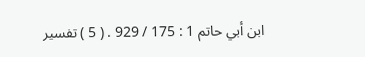ابن أبي حاتم 1 : 175 / 929 . ( 5 ) تفسير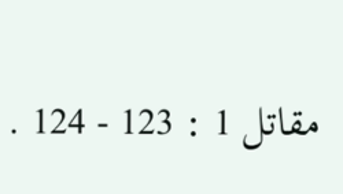مقاتل 1 : 123 - 124 .